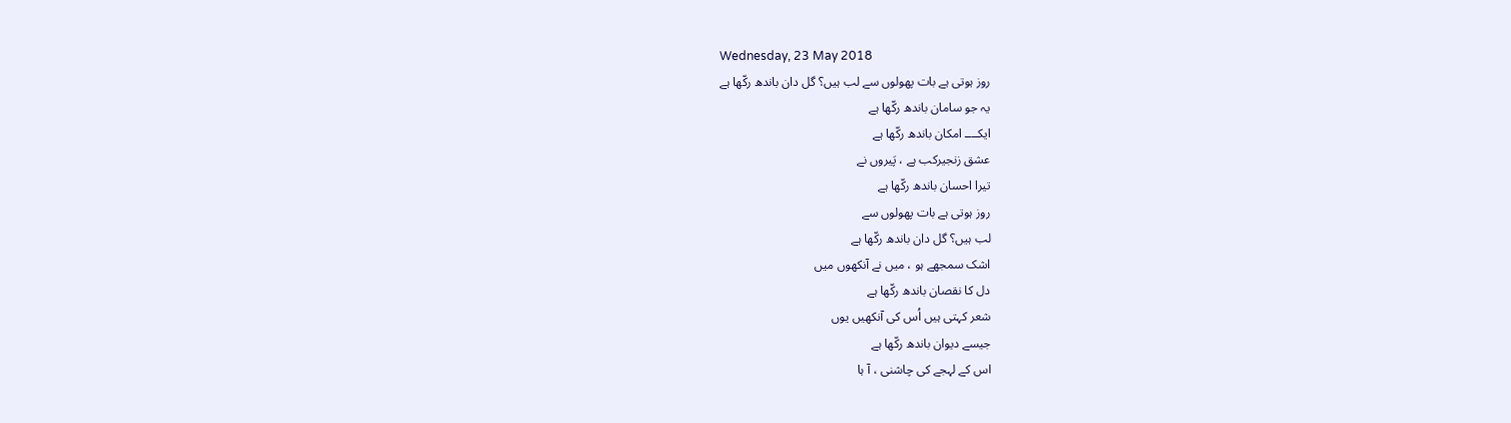Wednesday, 23 May 2018
روز ہوتی ہے بات پھولوں سے لب ہیں؟ گل دان باندھ رکّھا ہے
یہ جو سامان باندھ رکّھا ہے
ایکــــ امکان باندھ رکّھا ہے
عشق زنجیرکب ہے ، پَیروں نے
تیرا احسان باندھ رکّھا ہے
روز ہوتی ہے بات پھولوں سے
لب ہیں؟ گل دان باندھ رکّھا ہے
اشک سمجھے ہو ، میں نے آنکھوں میں
دل کا نقصان باندھ رکّھا ہے
شعر کہتی ہیں اُس کی آنکھیں یوں
جیسے دیوان باندھ رکّھا ہے
اس کے لہجے کی چاشنی ، آ ہا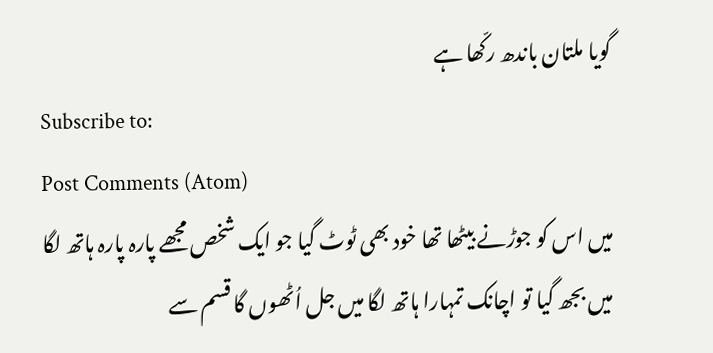گویا ملتان باندھ رکّھا ہے
Subscribe to:
Post Comments (Atom)
میں اس کو جوڑنے بیٹھا تھا خود بھی ٹوٹ گیا جو ایک شخص مجھے پارہ پارہ ہاتھ لگا
میں بجھ گیا تو اچانک تمہارا ہاتھ لگا میں جل اُٹھوں گا قسم سے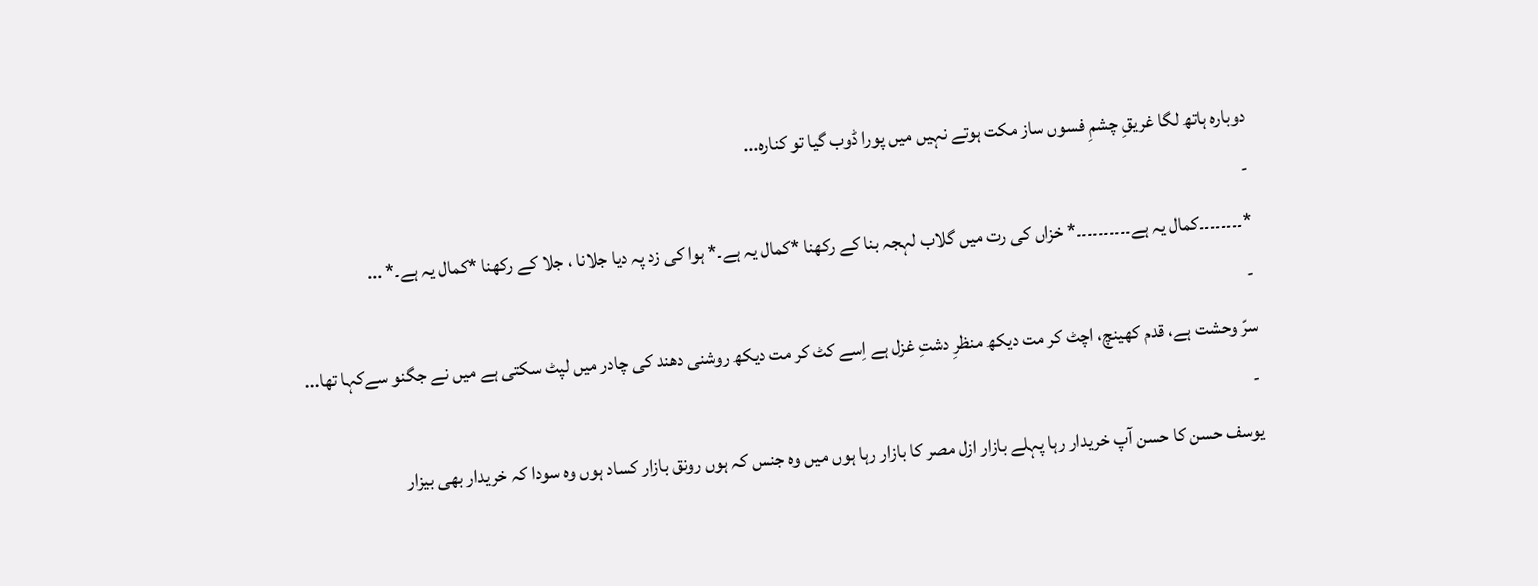دوبارہ ہاتھ لگا غریقِ چشمِ فسوں ساز مکت ہوتے نہیں میں پورا ڈوب گیا تو کنارہ...
-
*۔۔۔۔۔۔۔۔کمال یہ ہے۔۔۔۔۔۔۔۔۔۔* خزاں کی رت میں گلاب لہجہ بنا کے رکھنا *کمال یہ ہے۔* ہوا کی زد پہ دیا جلانا ، جلا کے رکھنا *کمال یہ ہے۔* ...
-
سرّ وحشت ہے، قدم کھینچ، اچٹ کر مت دیکھ منظرِ دشتِ غزل ہے اِسے کٹ کر مت دیکھ روشنی دھند کی چادر میں لپٹ سکتی ہے میں نے جگنو سےکہا تھا...
-
یوسف حسن کا حسن آپ خریدار رہا پہلے بازار ازل مصر کا بازار رہا ہوں میں وہ جنس کہ ہوں رونق بازار کساد ہوں وہ سودا کہ خریدار بھی بیزار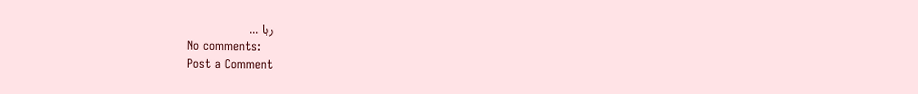رہا ...
No comments:
Post a Comment